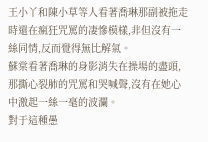王小丫和陳小草等人看著喬琳那副被拖走時還在瘋狂咒罵的凄慘模樣,非但沒有一絲同情,反而覺得無比解氣。
蘇棠看著喬琳的身影消失在操場的盡頭,那撕心裂肺的咒罵和哭喊聲,沒有在她心中激起一絲一毫的波瀾。
對于這種愚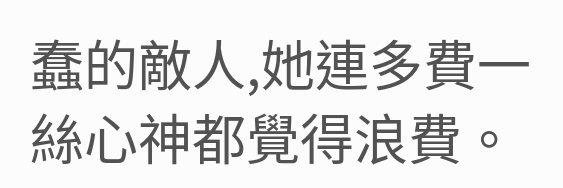蠢的敵人,她連多費一絲心神都覺得浪費。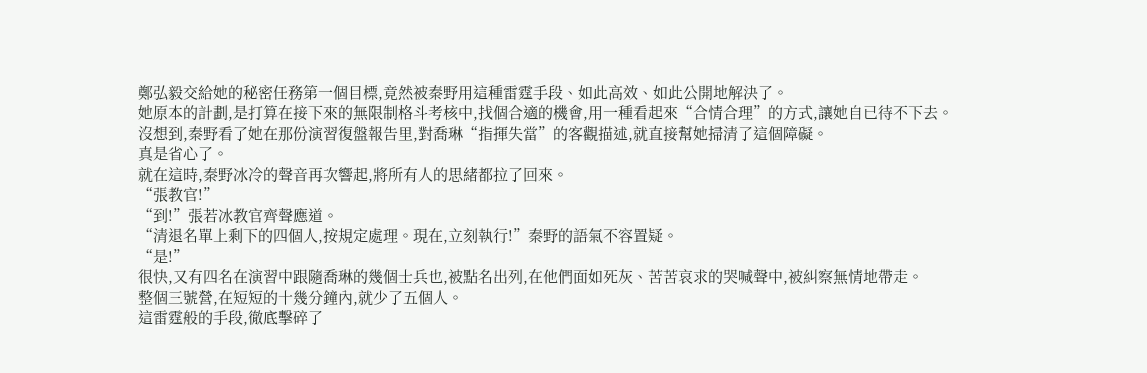鄭弘毅交給她的秘密任務第一個目標,竟然被秦野用這種雷霆手段、如此高效、如此公開地解決了。
她原本的計劃,是打算在接下來的無限制格斗考核中,找個合適的機會,用一種看起來“合情合理”的方式,讓她自已待不下去。
沒想到,秦野看了她在那份演習復盤報告里,對喬琳“指揮失當”的客觀描述,就直接幫她掃清了這個障礙。
真是省心了。
就在這時,秦野冰冷的聲音再次響起,將所有人的思緒都拉了回來。
“張教官!”
“到!”張若冰教官齊聲應道。
“清退名單上剩下的四個人,按規定處理。現在,立刻執行!”秦野的語氣不容置疑。
“是!”
很快,又有四名在演習中跟隨喬琳的幾個士兵也,被點名出列,在他們面如死灰、苦苦哀求的哭喊聲中,被糾察無情地帶走。
整個三號營,在短短的十幾分鐘內,就少了五個人。
這雷霆般的手段,徹底擊碎了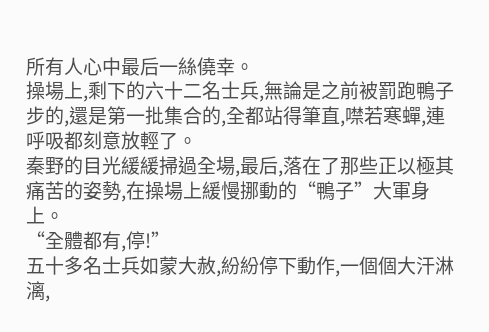所有人心中最后一絲僥幸。
操場上,剩下的六十二名士兵,無論是之前被罰跑鴨子步的,還是第一批集合的,全都站得筆直,噤若寒蟬,連呼吸都刻意放輕了。
秦野的目光緩緩掃過全場,最后,落在了那些正以極其痛苦的姿勢,在操場上緩慢挪動的“鴨子”大軍身上。
“全體都有,停!”
五十多名士兵如蒙大赦,紛紛停下動作,一個個大汗淋漓,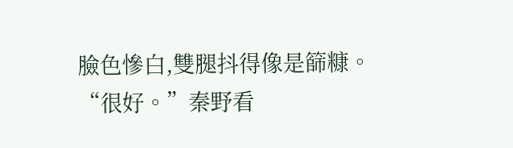臉色慘白,雙腿抖得像是篩糠。
“很好。”秦野看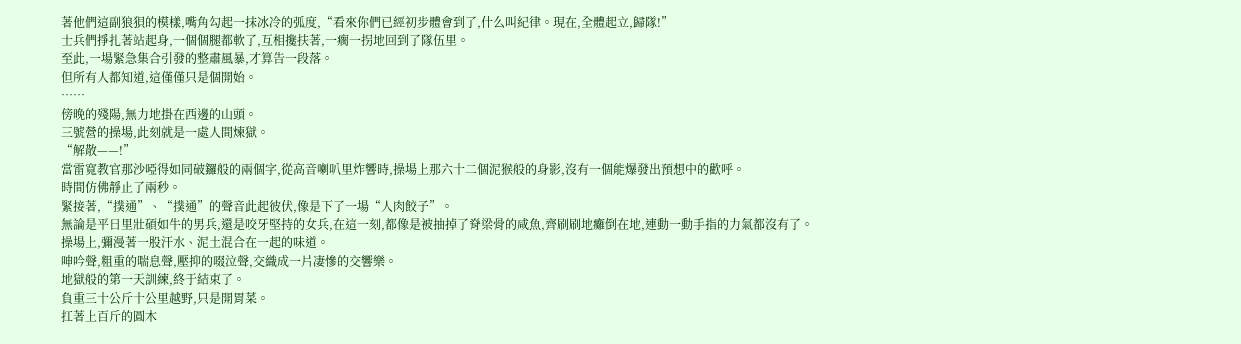著他們這副狼狽的模樣,嘴角勾起一抹冰冷的弧度,“看來你們已經初步體會到了,什么叫紀律。現在,全體起立,歸隊!”
士兵們掙扎著站起身,一個個腿都軟了,互相攙扶著,一瘸一拐地回到了隊伍里。
至此,一場緊急集合引發的整肅風暴,才算告一段落。
但所有人都知道,這僅僅只是個開始。
……
傍晚的殘陽,無力地掛在西邊的山頭。
三號營的操場,此刻就是一處人間煉獄。
“解散——!”
當雷寬教官那沙啞得如同破鑼般的兩個字,從高音喇叭里炸響時,操場上那六十二個泥猴般的身影,沒有一個能爆發出預想中的歡呼。
時間仿佛靜止了兩秒。
緊接著,“撲通”、“撲通”的聲音此起彼伏,像是下了一場“人肉餃子”。
無論是平日里壯碩如牛的男兵,還是咬牙堅持的女兵,在這一刻,都像是被抽掉了脊梁骨的咸魚,齊刷刷地癱倒在地,連動一動手指的力氣都沒有了。
操場上,彌漫著一股汗水、泥土混合在一起的味道。
呻吟聲,粗重的喘息聲,壓抑的啜泣聲,交織成一片凄慘的交響樂。
地獄般的第一天訓練,終于結束了。
負重三十公斤十公里越野,只是開胃菜。
扛著上百斤的圓木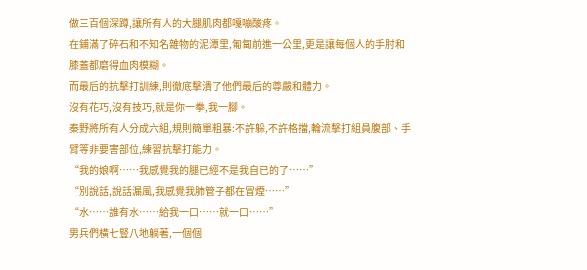做三百個深蹲,讓所有人的大腿肌肉都嘎嘣酸疼。
在鋪滿了碎石和不知名雜物的泥潭里,匍匐前進一公里,更是讓每個人的手肘和膝蓋都磨得血肉模糊。
而最后的抗擊打訓練,則徹底擊潰了他們最后的尊嚴和體力。
沒有花巧,沒有技巧,就是你一拳,我一腳。
秦野將所有人分成六組,規則簡單粗暴:不許躲,不許格擋,輪流擊打組員腹部、手臂等非要害部位,練習抗擊打能力。
“我的娘啊……我感覺我的腿已經不是我自已的了……”
“別說話,說話漏風,我感覺我肺管子都在冒煙……”
“水……誰有水……給我一口……就一口……”
男兵們橫七豎八地躺著,一個個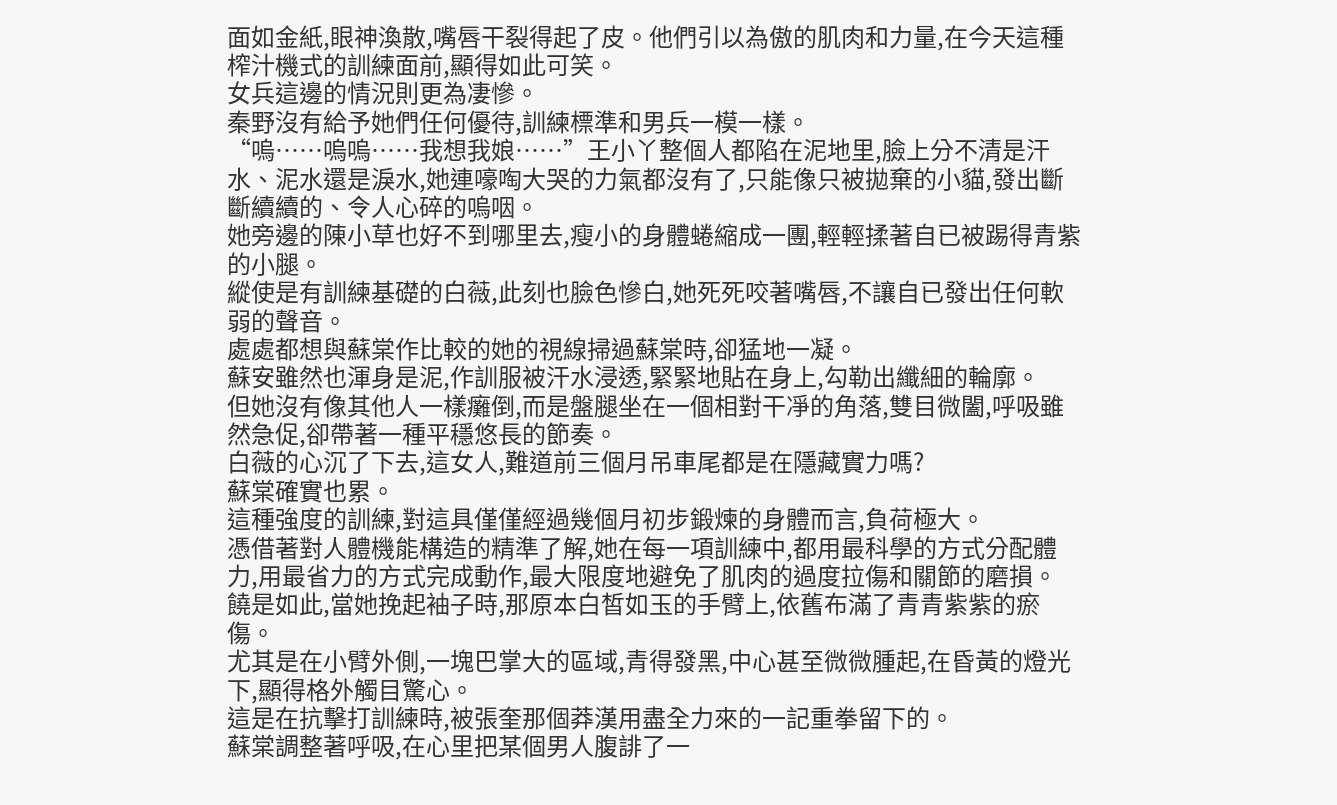面如金紙,眼神渙散,嘴唇干裂得起了皮。他們引以為傲的肌肉和力量,在今天這種榨汁機式的訓練面前,顯得如此可笑。
女兵這邊的情況則更為凄慘。
秦野沒有給予她們任何優待,訓練標準和男兵一模一樣。
“嗚……嗚嗚……我想我娘……”王小丫整個人都陷在泥地里,臉上分不清是汗水、泥水還是淚水,她連嚎啕大哭的力氣都沒有了,只能像只被拋棄的小貓,發出斷斷續續的、令人心碎的嗚咽。
她旁邊的陳小草也好不到哪里去,瘦小的身體蜷縮成一團,輕輕揉著自已被踢得青紫的小腿。
縱使是有訓練基礎的白薇,此刻也臉色慘白,她死死咬著嘴唇,不讓自已發出任何軟弱的聲音。
處處都想與蘇棠作比較的她的視線掃過蘇棠時,卻猛地一凝。
蘇安雖然也渾身是泥,作訓服被汗水浸透,緊緊地貼在身上,勾勒出纖細的輪廓。
但她沒有像其他人一樣癱倒,而是盤腿坐在一個相對干凈的角落,雙目微闔,呼吸雖然急促,卻帶著一種平穩悠長的節奏。
白薇的心沉了下去,這女人,難道前三個月吊車尾都是在隱藏實力嗎?
蘇棠確實也累。
這種強度的訓練,對這具僅僅經過幾個月初步鍛煉的身體而言,負荷極大。
憑借著對人體機能構造的精準了解,她在每一項訓練中,都用最科學的方式分配體力,用最省力的方式完成動作,最大限度地避免了肌肉的過度拉傷和關節的磨損。
饒是如此,當她挽起袖子時,那原本白皙如玉的手臂上,依舊布滿了青青紫紫的瘀傷。
尤其是在小臂外側,一塊巴掌大的區域,青得發黑,中心甚至微微腫起,在昏黃的燈光下,顯得格外觸目驚心。
這是在抗擊打訓練時,被張奎那個莽漢用盡全力來的一記重拳留下的。
蘇棠調整著呼吸,在心里把某個男人腹誹了一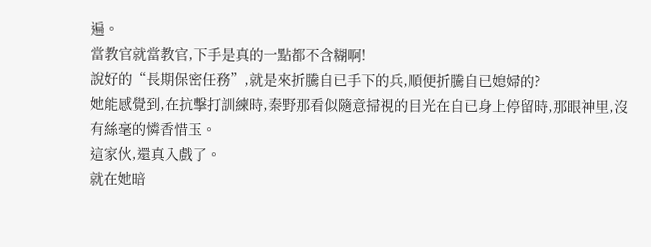遍。
當教官就當教官,下手是真的一點都不含糊啊!
說好的“長期保密任務”,就是來折騰自已手下的兵,順便折騰自已媳婦的?
她能感覺到,在抗擊打訓練時,秦野那看似隨意掃視的目光在自已身上停留時,那眼神里,沒有絲毫的憐香惜玉。
這家伙,還真入戲了。
就在她暗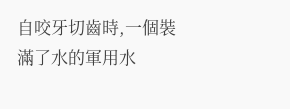自咬牙切齒時,一個裝滿了水的軍用水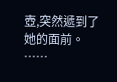壺,突然遞到了她的面前。
……